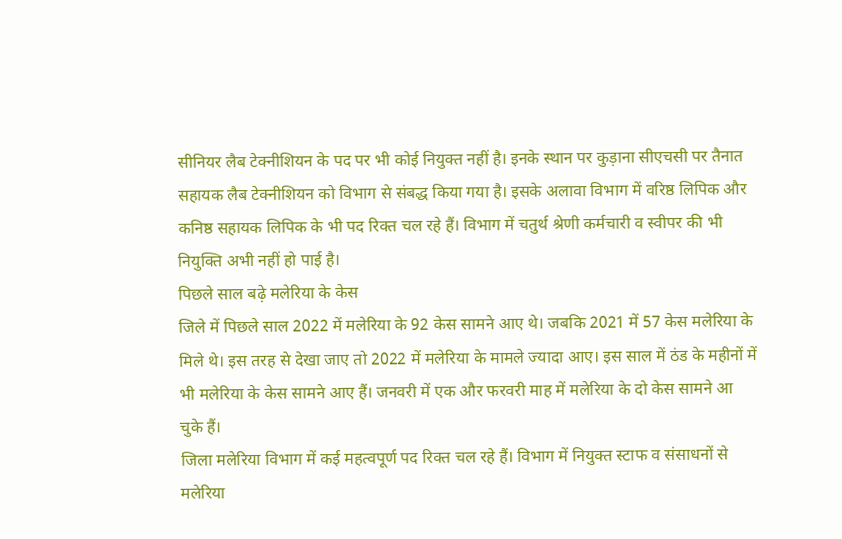सीनियर लैब टेक्नीशियन के पद पर भी कोई नियुक्त नहीं है। इनके स्थान पर कुड़ाना सीएचसी पर तैनात सहायक लैब टेक्नीशियन को विभाग से संबद्ध किया गया है। इसके अलावा विभाग में वरिष्ठ लिपिक और कनिष्ठ सहायक लिपिक के भी पद रिक्त चल रहे हैं। विभाग में चतुर्थ श्रेणी कर्मचारी व स्वीपर की भी नियुक्ति अभी नहीं हो पाई है।
पिछले साल बढ़े मलेरिया के केस
जिले में पिछले साल 2022 में मलेरिया के 92 केस सामने आए थे। जबकि 2021 में 57 केस मलेरिया के मिले थे। इस तरह से देखा जाए तो 2022 में मलेरिया के मामले ज्यादा आए। इस साल में ठंड के महीनों में भी मलेरिया के केस सामने आए हैं। जनवरी में एक और फरवरी माह में मलेरिया के दो केस सामने आ चुके हैं।
जिला मलेरिया विभाग में कई महत्वपूर्ण पद रिक्त चल रहे हैं। विभाग में नियुक्त स्टाफ व संसाधनों से मलेरिया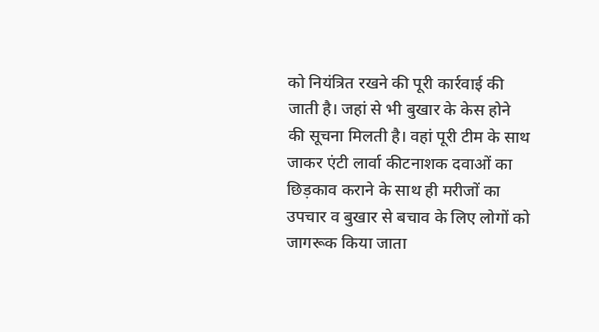को नियंत्रित रखने की पूरी कार्रवाई की जाती है। जहां से भी बुखार के केस होने की सूचना मिलती है। वहां पूरी टीम के साथ जाकर एंटी लार्वा कीटनाशक दवाओं का छिड़काव कराने के साथ ही मरीजों का उपचार व बुखार से बचाव के लिए लोगों को जागरूक किया जाता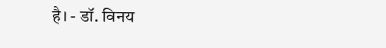है। - डॉ. विनय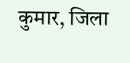कुमार, जिला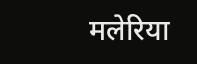मलेरिया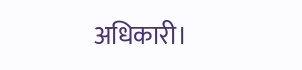अधिकारी।